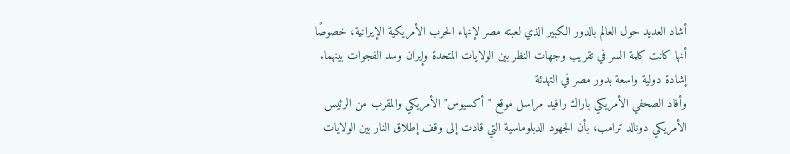أشاد العديد حول العالم بالدور الكبير الذي لعبته مصر لإنهاء الحرب الأمريكية الإيرانية، خصوصًا أنها كانت كلمة السر في تقريب وجهات النظر بين الولايات المتحدة وإيران وسد الفجوات بينهما.
إشادة دولية واسعة بدور مصر في التهدئة
وأفاد الصحفي الأمريكي باراك رافيد مراسل موقع "أكسيوس" الأمريكي والمقرب من الرئيس الأمريكي دونالد ترامب، بأن الجهود الدبلوماسية التي قادت إلى وقف إطلاق النار بين الولايات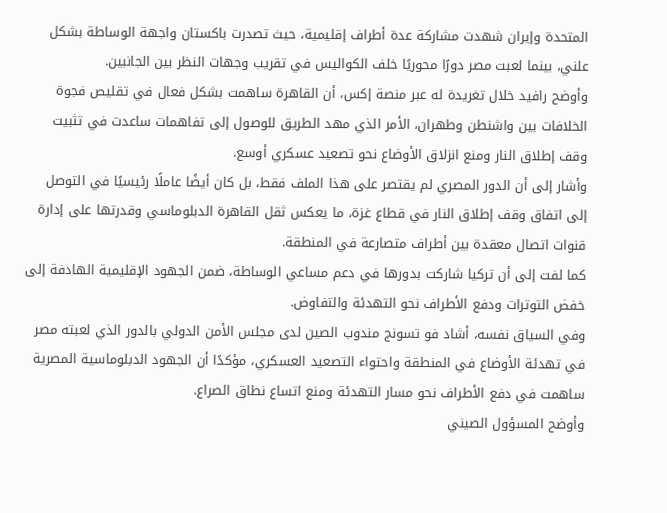المتحدة وإيران شهدت مشاركة عدة أطراف إقليمية، حيث تصدرت باكستان واجهة الوساطة بشكل علني، بينما لعبت مصر دورًا محوريًا خلف الكواليس في تقريب وجهات النظر بين الجانبين.
وأوضح رافيد خلال تغريدة له عبر منصة إكس، أن القاهرة ساهمت بشكل فعال في تقليص فجوة الخلافات بين واشنطن وطهران، الأمر الذي مهد الطريق للوصول إلى تفاهمات ساعدت في تثبيت وقف إطلاق النار ومنع انزلاق الأوضاع نحو تصعيد عسكري أوسع.
وأشار إلى أن الدور المصري لم يقتصر على هذا الملف فقط، بل كان أيضًا عاملًا رئيسيًا في التوصل إلى اتفاق وقف إطلاق النار في قطاع غزة، ما يعكس ثقل القاهرة الدبلوماسي وقدرتها على إدارة قنوات اتصال معقدة بين أطراف متصارعة في المنطقة.
كما لفت إلى أن تركيا شاركت بدورها في دعم مساعي الوساطة، ضمن الجهود الإقليمية الهادفة إلى خفض التوترات ودفع الأطراف نحو التهدئة والتفاوض.
وفي السياق نفسه، أشاد فو تسونج مندوب الصين لدى مجلس الأمن الدولي بالدور الذي لعبته مصر في تهدئة الأوضاع في المنطقة واحتواء التصعيد العسكري، مؤكدًا أن الجهود الدبلوماسية المصرية ساهمت في دفع الأطراف نحو مسار التهدئة ومنع اتساع نطاق الصراع.
وأوضح المسؤول الصيني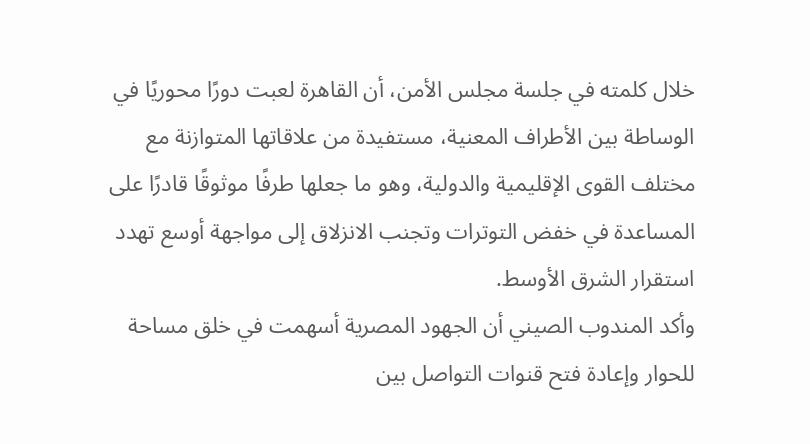خلال كلمته في جلسة مجلس الأمن، أن القاهرة لعبت دورًا محوريًا في الوساطة بين الأطراف المعنية، مستفيدة من علاقاتها المتوازنة مع مختلف القوى الإقليمية والدولية، وهو ما جعلها طرفًا موثوقًا قادرًا على المساعدة في خفض التوترات وتجنب الانزلاق إلى مواجهة أوسع تهدد استقرار الشرق الأوسط.
وأكد المندوب الصيني أن الجهود المصرية أسهمت في خلق مساحة للحوار وإعادة فتح قنوات التواصل بين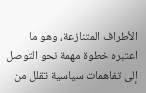الأطراف المتنازعة، وهو ما اعتبره خطوة مهمة نحو التوصل إلى تفاهمات سياسية تقلل من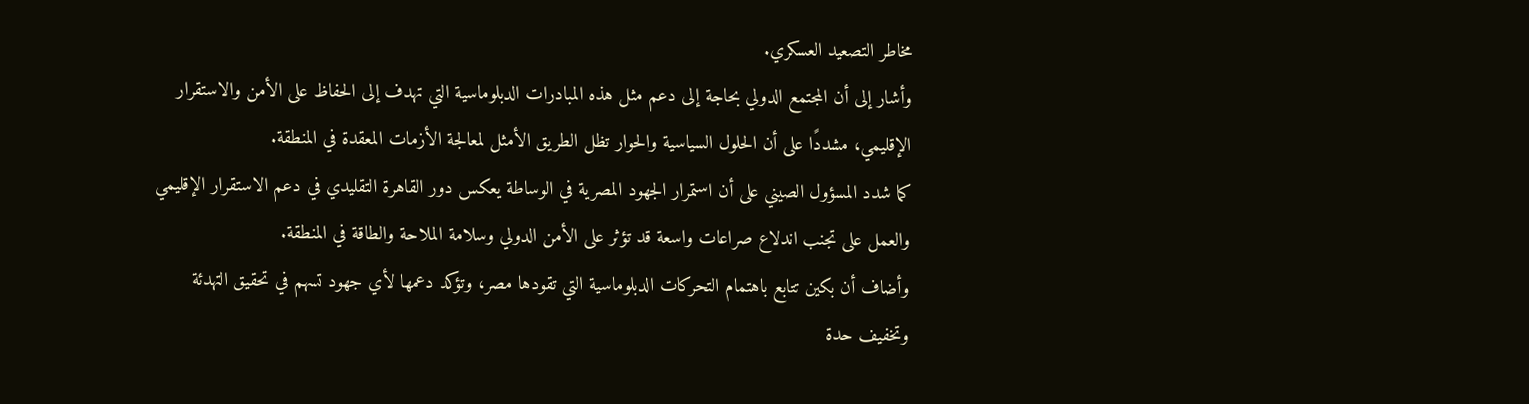مخاطر التصعيد العسكري.
وأشار إلى أن المجتمع الدولي بحاجة إلى دعم مثل هذه المبادرات الدبلوماسية التي تهدف إلى الحفاظ على الأمن والاستقرار الإقليمي، مشددًا على أن الحلول السياسية والحوار تظل الطريق الأمثل لمعالجة الأزمات المعقدة في المنطقة.
كما شدد المسؤول الصيني على أن استمرار الجهود المصرية في الوساطة يعكس دور القاهرة التقليدي في دعم الاستقرار الإقليمي والعمل على تجنب اندلاع صراعات واسعة قد تؤثر على الأمن الدولي وسلامة الملاحة والطاقة في المنطقة.
وأضاف أن بكين تتابع باهتمام التحركات الدبلوماسية التي تقودها مصر، وتؤكد دعمها لأي جهود تسهم في تحقيق التهدئة وتخفيف حدة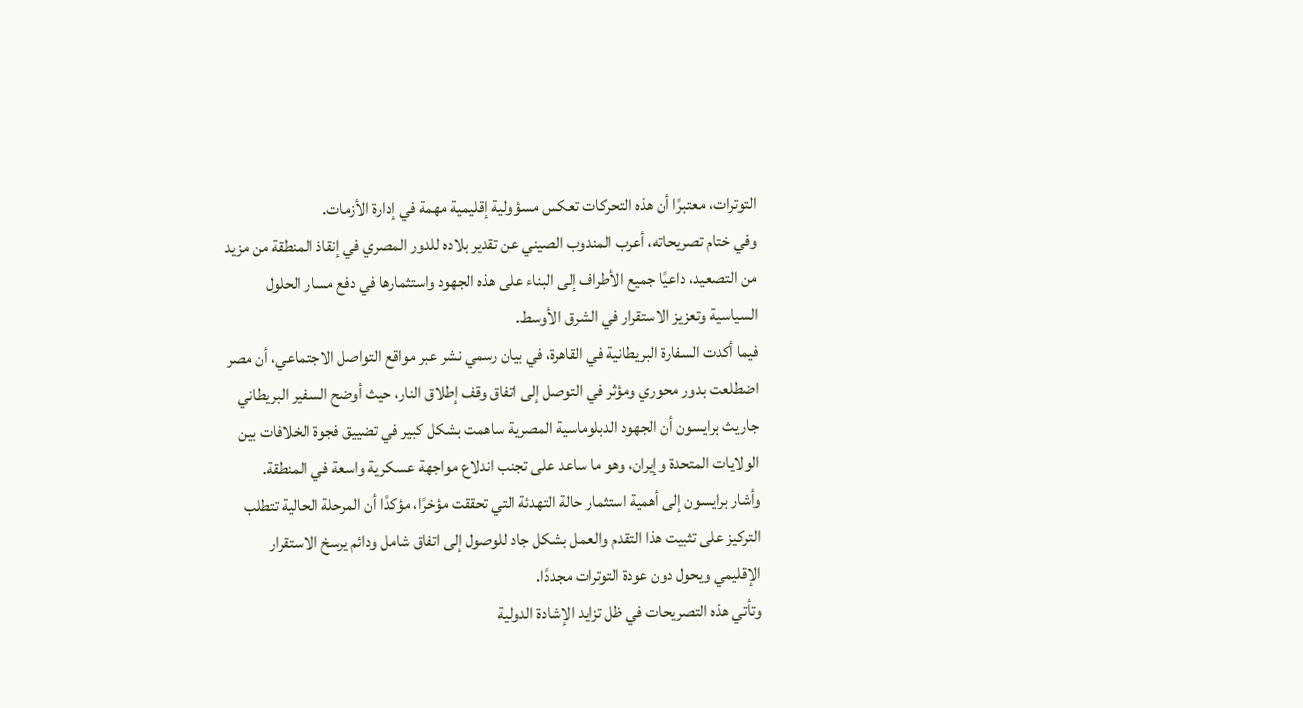التوترات، معتبرًا أن هذه التحركات تعكس مسؤولية إقليمية مهمة في إدارة الأزمات.
وفي ختام تصريحاته، أعرب المندوب الصيني عن تقدير بلاده للدور المصري في إنقاذ المنطقة من مزيد من التصعيد، داعيًا جميع الأطراف إلى البناء على هذه الجهود واستثمارها في دفع مسار الحلول السياسية وتعزيز الاستقرار في الشرق الأوسط.
فيما أكدت السفارة البريطانية في القاهرة، في بيان رسمي نشر عبر مواقع التواصل الاجتماعي، أن مصر اضطلعت بدور محوري ومؤثر في التوصل إلى اتفاق وقف إطلاق النار، حيث أوضح السفير البريطاني جاريث برايسون أن الجهود الدبلوماسية المصرية ساهمت بشكل كبير في تضييق فجوة الخلافات بين الولايات المتحدة وإيران، وهو ما ساعد على تجنب اندلاع مواجهة عسكرية واسعة في المنطقة.
وأشار برايسون إلى أهمية استثمار حالة التهدئة التي تحققت مؤخرًا، مؤكدًا أن المرحلة الحالية تتطلب التركيز على تثبيت هذا التقدم والعمل بشكل جاد للوصول إلى اتفاق شامل ودائم يرسخ الاستقرار الإقليمي ويحول دون عودة التوترات مجددًا.
وتأتي هذه التصريحات في ظل تزايد الإشادة الدولية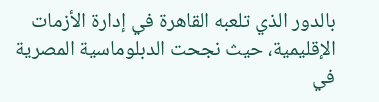بالدور الذي تلعبه القاهرة في إدارة الأزمات الإقليمية، حيث نجحت الدبلوماسية المصرية في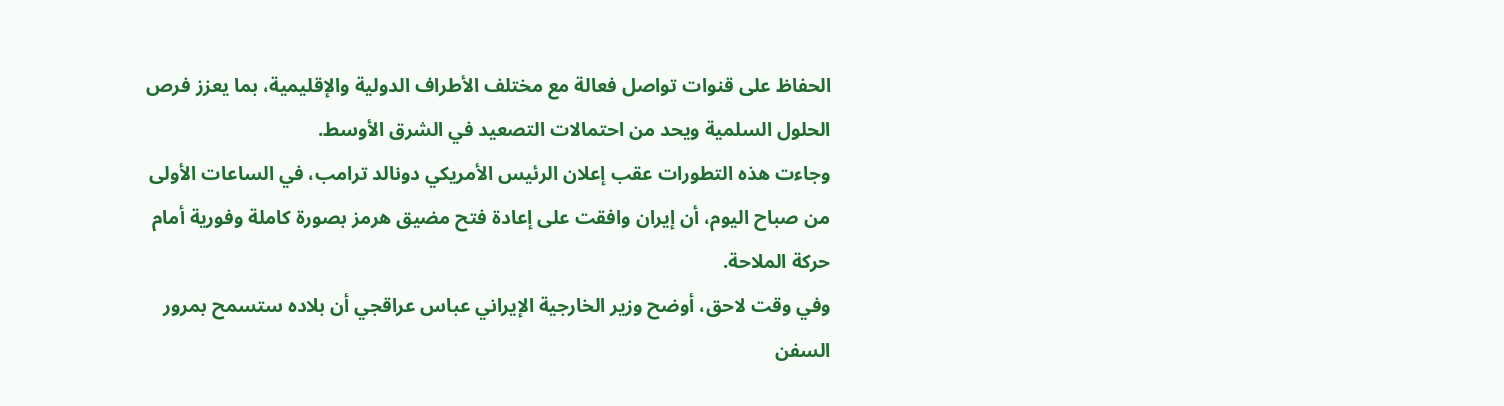الحفاظ على قنوات تواصل فعالة مع مختلف الأطراف الدولية والإقليمية، بما يعزز فرص الحلول السلمية ويحد من احتمالات التصعيد في الشرق الأوسط.
وجاءت هذه التطورات عقب إعلان الرئيس الأمريكي دونالد ترامب، في الساعات الأولى من صباح اليوم، أن إيران وافقت على إعادة فتح مضيق هرمز بصورة كاملة وفورية أمام حركة الملاحة.
وفي وقت لاحق، أوضح وزير الخارجية الإيراني عباس عراقجي أن بلاده ستسمح بمرور السفن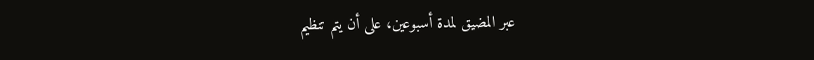عبر المضيق لمدة أسبوعين، على أن يتم تنظيم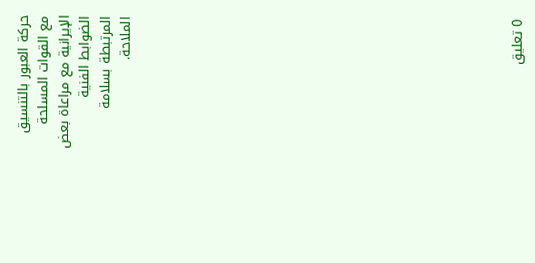حركة العبور بالتنسيق مع القوات المسلحة الإيرانية مع مراعاة بعض الضوابط الفنية المرتبطة بسلامة الملاحة.


















0 تعليق